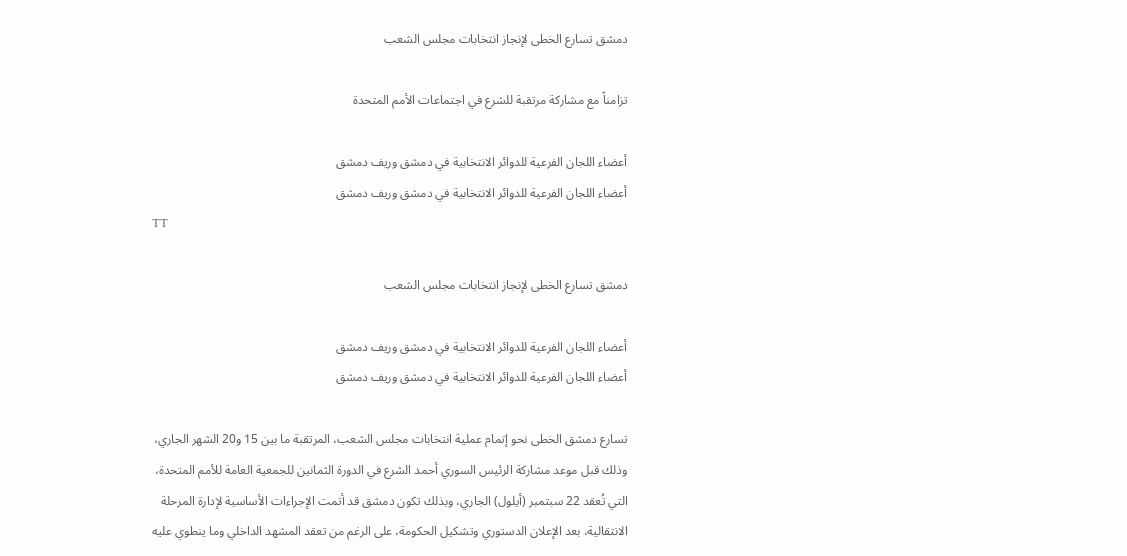دمشق تسارع الخطى لإنجاز انتخابات مجلس الشعب

تزامناً مع مشاركة مرتقبة للشرع في اجتماعات الأمم المتحدة

أعضاء اللجان الفرعية للدوائر الانتخابية في دمشق وريف دمشق
أعضاء اللجان الفرعية للدوائر الانتخابية في دمشق وريف دمشق
TT

دمشق تسارع الخطى لإنجاز انتخابات مجلس الشعب

أعضاء اللجان الفرعية للدوائر الانتخابية في دمشق وريف دمشق
أعضاء اللجان الفرعية للدوائر الانتخابية في دمشق وريف دمشق

تسارع دمشق الخطى نحو إتمام عملية انتخابات مجلس الشعب، المرتقبة ما بين 15 و20 الشهر الجاري، وذلك قبل موعد مشاركة الرئيس السوري أحمد الشرع في الدورة الثمانين للجمعية العامة للأمم المتحدة، التي تُعقد 22 سبتمبر (أيلول) الجاري، وبذلك تكون دمشق قد أتمت الإجراءات الأساسية لإدارة المرحلة الانتقالية، بعد الإعلان الدستوري وتشكيل الحكومة، على الرغم من تعقد المشهد الداخلي وما ينطوي عليه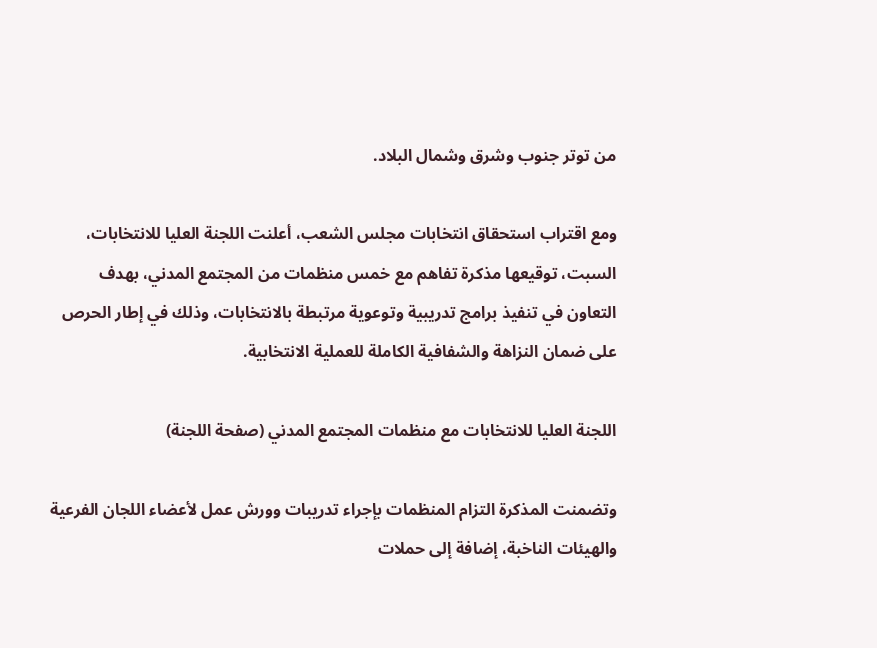من توتر جنوب وشرق وشمال البلاد.

ومع اقتراب استحقاق انتخابات مجلس الشعب، أعلنت اللجنة العليا للانتخابات، السبت، توقيعها مذكرة تفاهم مع خمس منظمات من المجتمع المدني، بهدف التعاون في تنفيذ برامج تدريبية وتوعوية مرتبطة بالانتخابات، وذلك في إطار الحرص على ضمان النزاهة والشفافية الكاملة للعملية الانتخابية.

اللجنة العليا للانتخابات مع منظمات المجتمع المدني (صفحة اللجنة)

وتضمنت المذكرة التزام المنظمات بإجراء تدريبات وورش عمل لأعضاء اللجان الفرعية والهيئات الناخبة، إضافة إلى حملات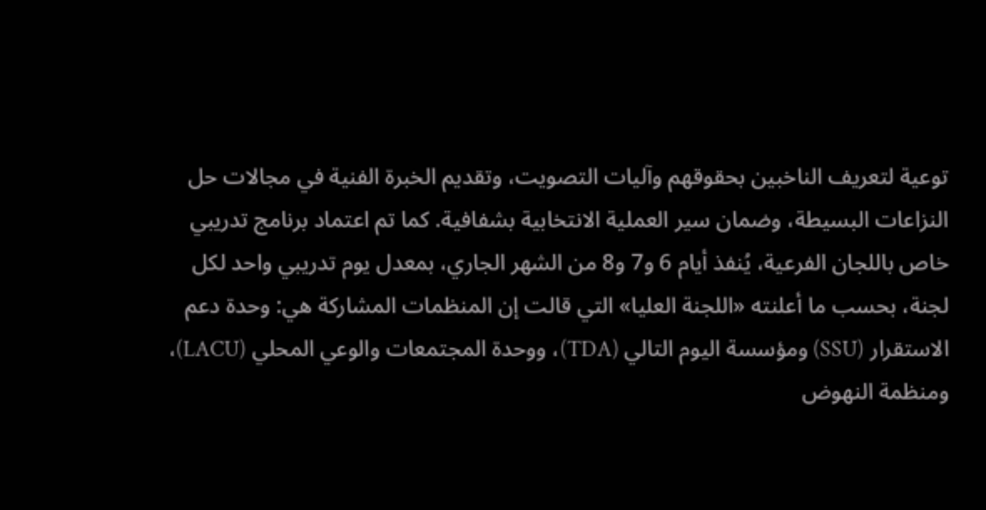توعية لتعريف الناخبين بحقوقهم وآليات التصويت، وتقديم الخبرة الفنية في مجالات حل النزاعات البسيطة، وضمان سير العملية الانتخابية بشفافية. كما تم اعتماد برنامج تدريبي خاص باللجان الفرعية، يُنفذ أيام 6 و7 و8 من الشهر الجاري، بمعدل يوم تدريبي واحد لكل لجنة، بحسب ما أعلنته «اللجنة العليا» التي قالت إن المنظمات المشاركة هي: وحدة دعم الاستقرار (SSU) ومؤسسة اليوم التالي (TDA)، ووحدة المجتمعات والوعي المحلي (LACU)، ومنظمة النهوض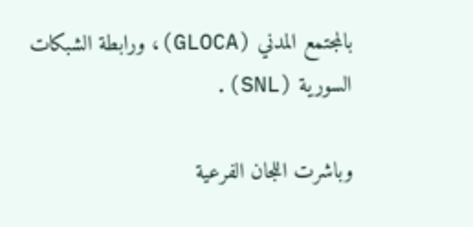بالمجتمع المدني (GLOCA)، ورابطة الشبكات السورية (SNL).

وباشرت اللجان الفرعية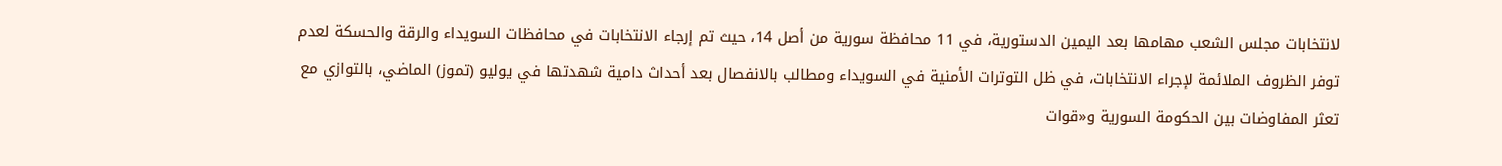لانتخابات مجلس الشعب مهامها بعد اليمين الدستورية، في 11 محافظة سورية من أصل 14، حيث تم إرجاء الانتخابات في محافظات السويداء والرقة والحسكة لعدم توفر الظروف الملائمة لإجراء الانتخابات، في ظل التوترات الأمنية في السويداء ومطالب بالانفصال بعد أحداث دامية شهدتها في يوليو (تموز) الماضي، بالتوازي مع تعثر المفاوضات بين الحكومة السورية و«قوات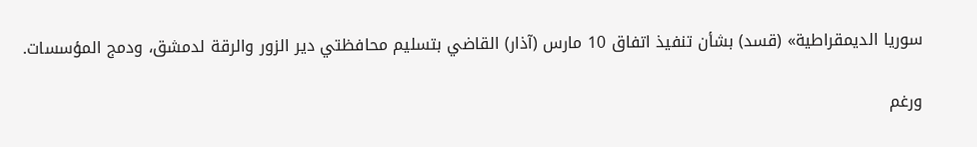سوريا الديمقراطية» (قسد) بشأن تنفيذ اتفاق 10 مارس (آذار) القاضي بتسليم محافظتي دير الزور والرقة لدمشق، ودمج المؤسسات.

ورغم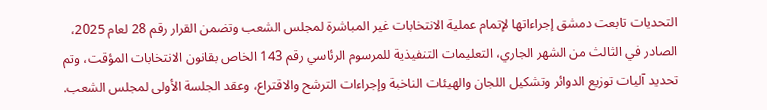التحديات تابعت دمشق إجراءاتها لإتمام عملية الانتخابات غير المباشرة لمجلس الشعب وتضمن القرار رقم 28 لعام 2025، الصادر في الثالث من الشهر الجاري، التعليمات التنفيذية للمرسوم الرئاسي رقم 143 الخاص بقانون الانتخابات المؤقت، وتم تحديد آليات توزيع الدوائر وتشكيل اللجان والهيئات الناخبة وإجراءات الترشح والاقتراع، وعقد الجلسة الأولى لمجلس الشعب.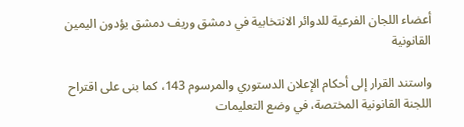أعضاء اللجان الفرعية للدوائر الانتخابية في دمشق وريف دمشق يؤدون اليمين القانونية

واستند القرار إلى أحكام الإعلان الدستوري والمرسوم 143، كما بنى على اقتراح اللجنة القانونية المختصة، في وضع التعليمات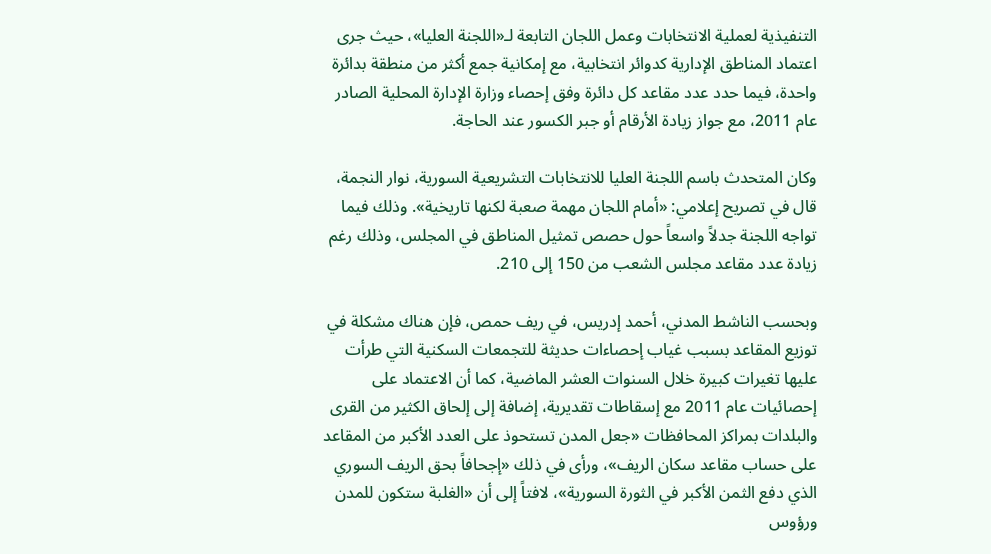التنفيذية لعملية الانتخابات وعمل اللجان التابعة لـ«اللجنة العليا»، حيث جرى اعتماد المناطق الإدارية كدوائر انتخابية، مع إمكانية جمع أكثر من منطقة بدائرة واحدة، فيما حدد عدد مقاعد كل دائرة وفق إحصاء وزارة الإدارة المحلية الصادر عام 2011، مع جواز زيادة الأرقام أو جبر الكسور عند الحاجة.

وكان المتحدث باسم اللجنة العليا للانتخابات التشريعية السورية، نوار النجمة، قال في تصريح إعلامي: «أمام اللجان مهمة صعبة لكنها تاريخية». وذلك فيما تواجه اللجنة جدلاً واسعاً حول حصص تمثيل المناطق في المجلس، وذلك رغم زيادة عدد مقاعد مجلس الشعب من 150 إلى 210.

وبحسب الناشط المدني، أحمد إدريس، في ريف حمص، فإن هناك مشكلة في توزيع المقاعد بسبب غياب إحصاءات حديثة للتجمعات السكنية التي طرأت عليها تغيرات كبيرة خلال السنوات العشر الماضية، كما أن الاعتماد على إحصائيات عام 2011 مع إسقاطات تقديرية، إضافة إلى إلحاق الكثير من القرى والبلدات بمراكز المحافظات «جعل المدن تستحوذ على العدد الأكبر من المقاعد على حساب مقاعد سكان الريف»، ورأى في ذلك «إجحافاً بحق الريف السوري الذي دفع الثمن الأكبر في الثورة السورية»، لافتاً إلى أن «الغلبة ستكون للمدن ورؤوس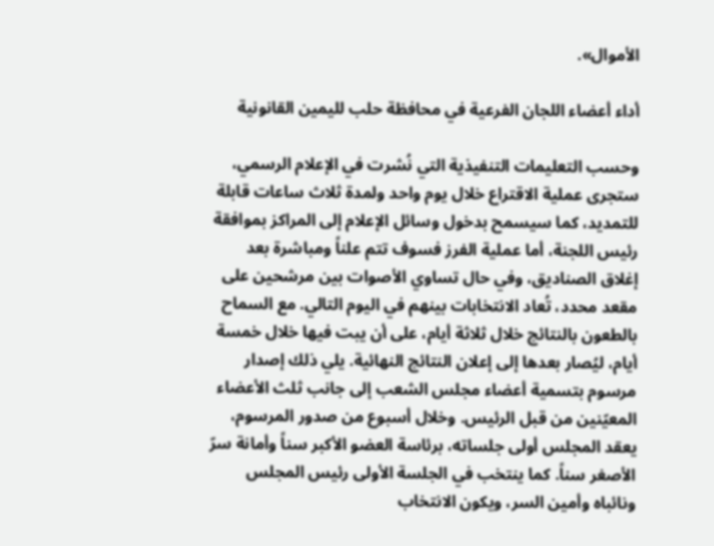الأموال».

أداء أعضاء اللجان الفرعية في محافظة حلب لليمين القانونية

وحسب التعليمات التنفيذية التي نُشرت في الإعلام الرسمي، ستجرى عملية الاقتراع خلال يوم واحد ولمدة ثلاث ساعات قابلة للتمديد، كما سيسمح بدخول وسائل الإعلام إلى المراكز بموافقة رئيس اللجنة، أما عملية الفرز فسوف تتم علناً ومباشرة بعد إغلاق الصناديق، وفي حال تساوي الأصوات بين مرشحين على مقعد محدد، تُعاد الانتخابات بينهم في اليوم التالي. مع السماح بالطعون بالنتائج خلال ثلاثة أيام، على أن يبت فيها خلال خمسة أيام، ليُصار بعدها إلى إعلان النتائج النهائية. يلي ذلك إصدار مرسوم بتسمية أعضاء مجلس الشعب إلى جانب ثلث الأعضاء المعيّنين من قبل الرئيس. وخلال أسبوع من صدور المرسوم، يعقد المجلس أولى جلساته، برئاسة العضو الأكبر سناً وأمانة سرّ الأصغر سناً. كما ينتخب في الجلسة الأولى رئيس المجلس ونائباه وأمين السر، ويكون الانتخاب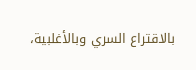بالاقتراع السري وبالأغلبية،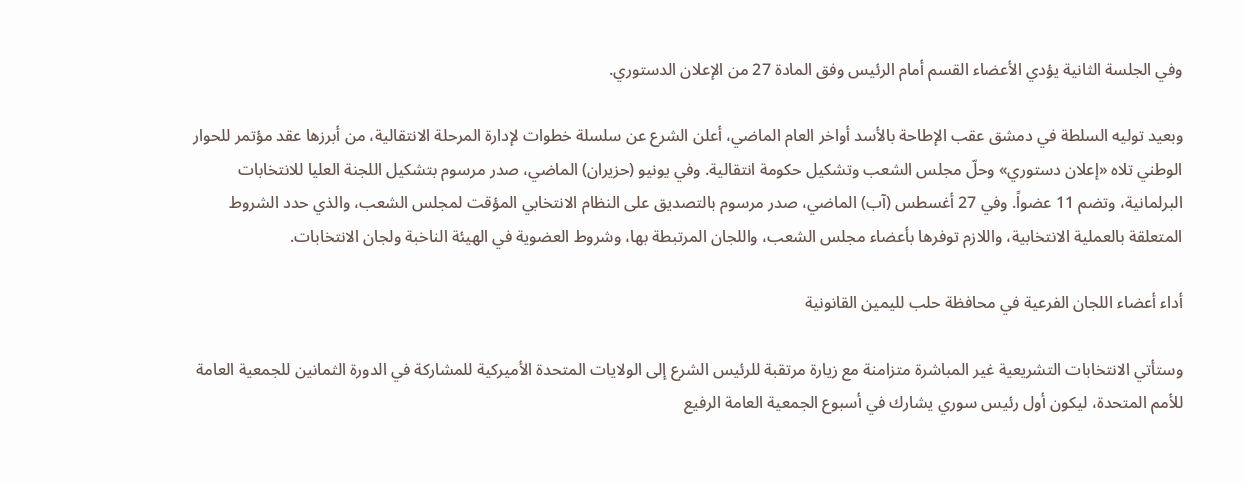وفي الجلسة الثانية يؤدي الأعضاء القسم أمام الرئيس وفق المادة 27 من الإعلان الدستوري.

وبعيد توليه السلطة في دمشق عقب الإطاحة بالأسد أواخر العام الماضي، أعلن الشرع عن سلسلة خطوات لإدارة المرحلة الانتقالية، من أبرزها عقد مؤتمر للحوار الوطني تلاه «إعلان دستوري» وحلّ مجلس الشعب وتشكيل حكومة انتقالية. وفي يونيو (حزيران) الماضي، صدر مرسوم بتشكيل اللجنة العليا للانتخابات البرلمانية، وتضم 11 عضواً. وفي 27 أغسطس (آب) الماضي، صدر مرسوم بالتصديق على النظام الانتخابي المؤقت لمجلس الشعب، والذي حدد الشروط المتعلقة بالعملية الانتخابية، واللازم توفرها بأعضاء مجلس الشعب، واللجان المرتبطة بها، وشروط العضوية في الهيئة الناخبة ولجان الانتخابات.

أداء أعضاء اللجان الفرعية في محافظة حلب لليمين القانونية

وستأتي الانتخابات التشريعية غير المباشرة متزامنة مع زيارة مرتقبة للرئيس الشرع إلى الولايات المتحدة الأميركية للمشاركة في الدورة الثمانين للجمعية العامة للأمم المتحدة، ليكون أول رئيس سوري يشارك في أسبوع الجمعية العامة الرفيع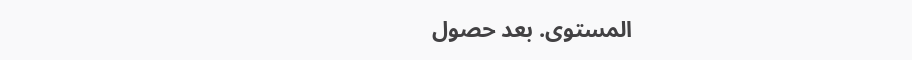المستوى. بعد حصول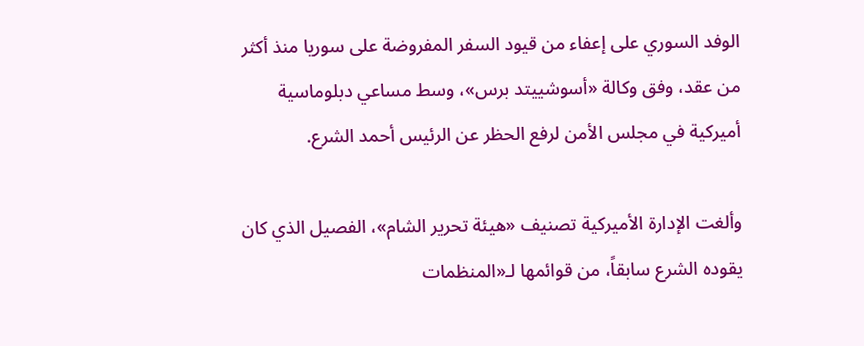الوفد السوري على إعفاء من قيود السفر المفروضة على سوريا منذ أكثر من عقد، وفق وكالة «أسوشييتد برس»، وسط مساعي دبلوماسية أميركية في مجلس الأمن لرفع الحظر عن الرئيس أحمد الشرع.

وألغت الإدارة الأميركية تصنيف «هيئة تحرير الشام»، الفصيل الذي كان يقوده الشرع سابقاً، من قوائمها لـ«المنظمات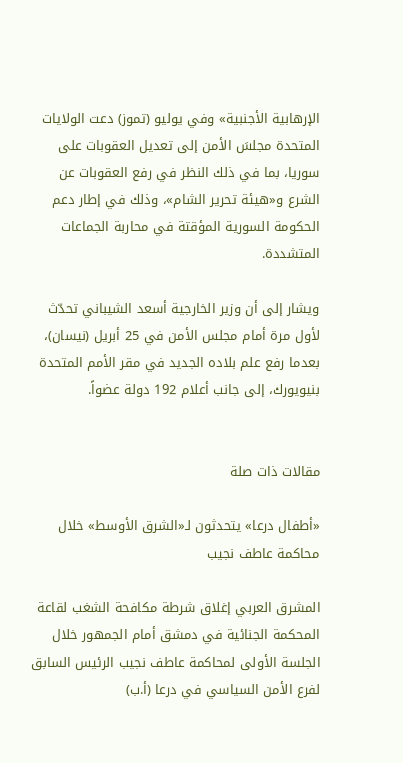الإرهابية الأجنبية» وفي يوليو (تموز) دعت الولايات المتحدة مجلسَ الأمن إلى تعديل العقوبات على سوريا، بما في ذلك النظر في رفع العقوبات عن الشرع و«هيئة تحرير الشام»، وذلك في إطار دعم الحكومة السورية المؤقتة في محاربة الجماعات المتشددة.

ويشار إلى أن وزير الخارجية أسعد الشيباني تحدّث لأول مرة أمام مجلس الأمن في 25 أبريل (نيسان)، بعدما رفع علم بلاده الجديد في مقر الأمم المتحدة بنيويورك، إلى جانب أعلام 192 دولة عضواً.


مقالات ذات صلة

«أطفال درعا» يتحدثون لـ«الشرق الأوسط» خلال محاكمة عاطف نجيب

المشرق العربي إغلاق شرطة مكافحة الشغب لقاعة المحكمة الجنائية في دمشق أمام الجمهور خلال الجلسة الأولى لمحاكمة عاطف نجيب الرئيس السابق لفرع الأمن السياسي في درعا (أ.ب)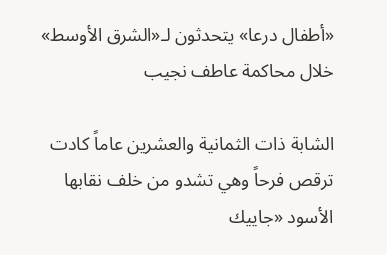«أطفال درعا» يتحدثون لـ«الشرق الأوسط» خلال محاكمة عاطف نجيب

الشابة ذات الثمانية والعشرين عاماً كادت ترقص فرحاً وهي تشدو من خلف نقابها الأسود «جاييك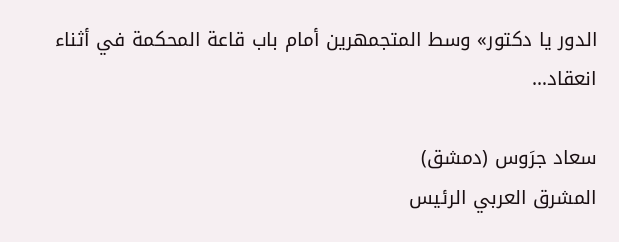الدور يا دكتور» وسط المتجمهرين أمام باب قاعة المحكمة في أثناء انعقاد…

سعاد جرَوس (دمشق)
المشرق العربي الرئيس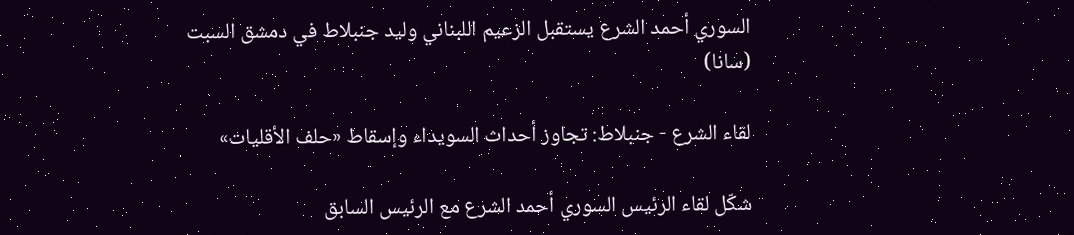السوري أحمد الشرع يستقبل الزعيم اللبناني وليد جنبلاط في دمشق السبت (سانا)

لقاء الشرع - جنبلاط: تجاوز أحداث السويداء وإسقاط «حلف الأقليات»

شكّل لقاء الرئيس السوري أحمد الشرع مع الرئيس السابق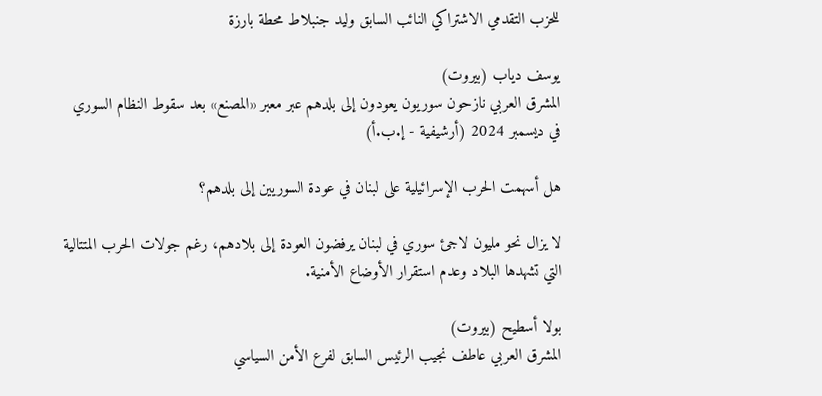للحزب التقدمي الاشتراكي النائب السابق وليد جنبلاط محطة بارزة

يوسف دياب (بيروت)
المشرق العربي نازحون سوريون يعودون إلى بلدهم عبر معبر «المصنع» بعد سقوط النظام السوري في ديسمبر 2024 (أرشيفية - إ.ب.أ)

هل أسهمت الحرب الإسرائيلية على لبنان في عودة السوريين إلى بلدهم؟

لا يزال نحو مليون لاجئ سوري في لبنان يرفضون العودة إلى بلادهم، رغم جولات الحرب المتتالية التي تشهدها البلاد وعدم استقرار الأوضاع الأمنية.

بولا أسطيح (بيروت)
المشرق العربي عاطف نجيب الرئيس السابق لفرع الأمن السياسي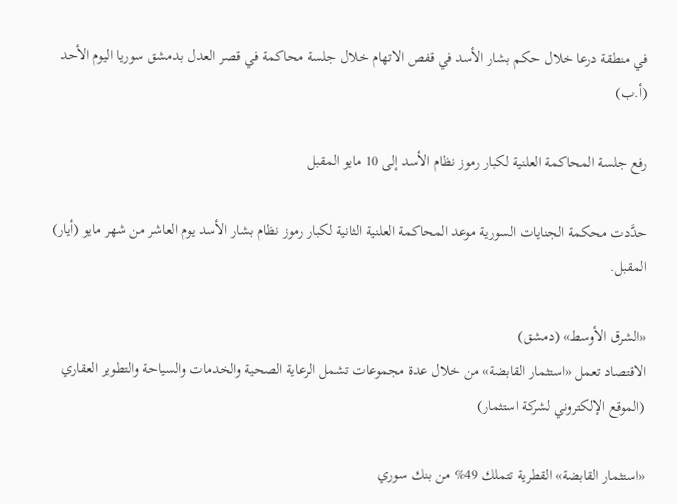في منطقة درعا خلال حكم بشار الأسد في قفص الاتهام خلال جلسة محاكمة في قصر العدل بدمشق سوريا اليوم الأحد (أ.ب)

رفع جلسة المحاكمة العلنية لكبار رموز نظام الأسد إلى 10 مايو المقبل

حدَّدت محكمة الجنايات السورية موعد المحاكمة العلنية الثانية لكبار رموز نظام بشار الأسد يوم العاشر من شهر مايو (أيار) المقبل.

«الشرق الأوسط» (دمشق)
الاقتصاد تعمل «استثمار القابضة» من خلال عدة مجموعات تشمل الرعاية الصحية والخدمات والسياحة والتطوير العقاري (الموقع الإلكتروني لشركة استثمار)

«استثمار القابضة» القطرية تتملك 49% من بنك سوري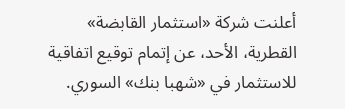أعلنت شركة «استثمار القابضة» القطرية، الأحد، عن إتمام توقيع اتفاقية للاستثمار في «شهبا بنك» السوري.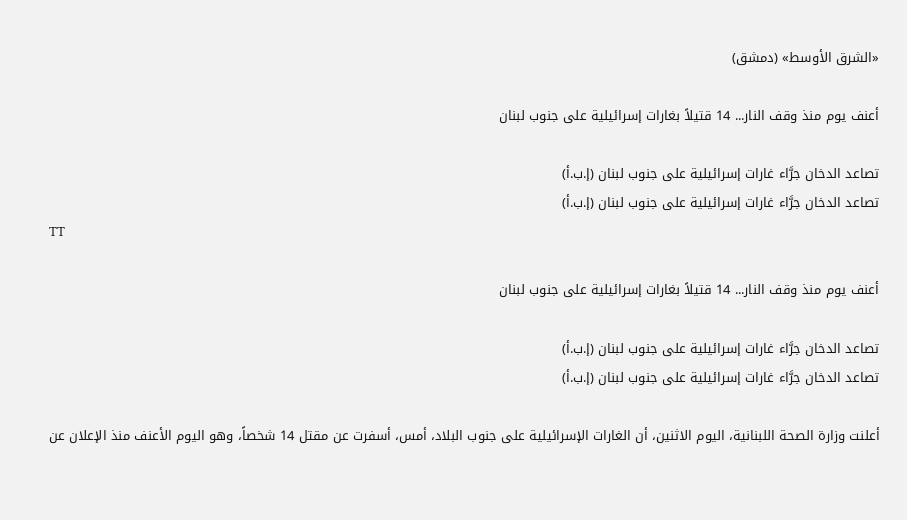«الشرق الأوسط» (دمشق)

أعنف يوم منذ وقف النار... 14 قتيلاً بغارات إسرائيلية على جنوب لبنان

تصاعد الدخان جرَّاء غارات إسرائيلية على جنوب لبنان (إ.ب.أ)
تصاعد الدخان جرَّاء غارات إسرائيلية على جنوب لبنان (إ.ب.أ)
TT

أعنف يوم منذ وقف النار... 14 قتيلاً بغارات إسرائيلية على جنوب لبنان

تصاعد الدخان جرَّاء غارات إسرائيلية على جنوب لبنان (إ.ب.أ)
تصاعد الدخان جرَّاء غارات إسرائيلية على جنوب لبنان (إ.ب.أ)

أعلنت وزارة الصحة اللبنانية، اليوم الاثنين، أن الغارات الإسرائيلية على جنوب البلاد، أمس، أسفرت عن مقتل 14 شخصاً، وهو اليوم الأعنف منذ الإعلان عن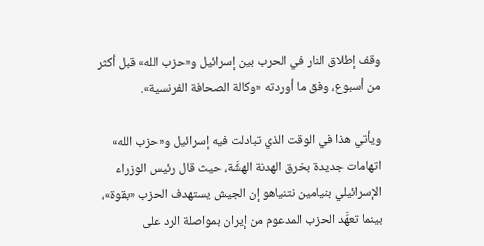وقف إطلاق النار في الحرب بين إسرائيل و«حزب الله» قبل أكثر من أسبوع، وفق ما أوردته «وكالة الصحافة الفرنسية».

ويأتي هذا في الوقت الذي تبادلت فيه إسرائيل و«حزب الله» اتهامات جديدة بخرق الهدنة الهشَّة، حيث قال رئيس الوزراء الإسرائيلي بنيامين نتنياهو إن الجيش يستهدف الحزب «بقوة»، بينما تعهَّد الحزب المدعوم من إيران بمواصلة الرد على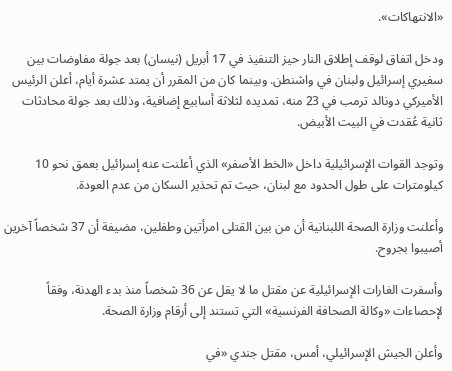«الانتهاكات».

ودخل اتفاق لوقف إطلاق النار حيز التنفيذ في 17 أبريل (نيسان) بعد جولة مفاوضات بين سفيري إسرائيل ولبنان في واشنطن. وبينما كان من المقرر أن يمتد عشرة أيام، أعلن الرئيس الأميركي دونالد ترمب في 23 منه، تمديده لثلاثة أسابيع إضافية، وذلك بعد جولة محادثات ثانية عُقدت في البيت الأبيض.

وتوجد القوات الإسرائيلية داخل «الخط الأصفر» الذي أعلنت عنه إسرائيل بعمق نحو 10 كيلومترات على طول الحدود مع لبنان، حيث تم تحذير السكان من عدم العودة.

وأعلنت وزارة الصحة اللبنانية أن من بين القتلى امرأتين وطفلين، مضيفة أن 37 شخصاً آخرين أصيبوا بجروح.

وأسفرت الغارات الإسرائيلية عن مقتل ما لا يقل عن 36 شخصاً منذ بدء الهدنة، وفقاً لإحصاءات «وكالة الصحافة الفرنسية» التي تستند إلى أرقام وزارة الصحة.

وأعلن الجيش الإسرائيلي، أمس، مقتل جندي «في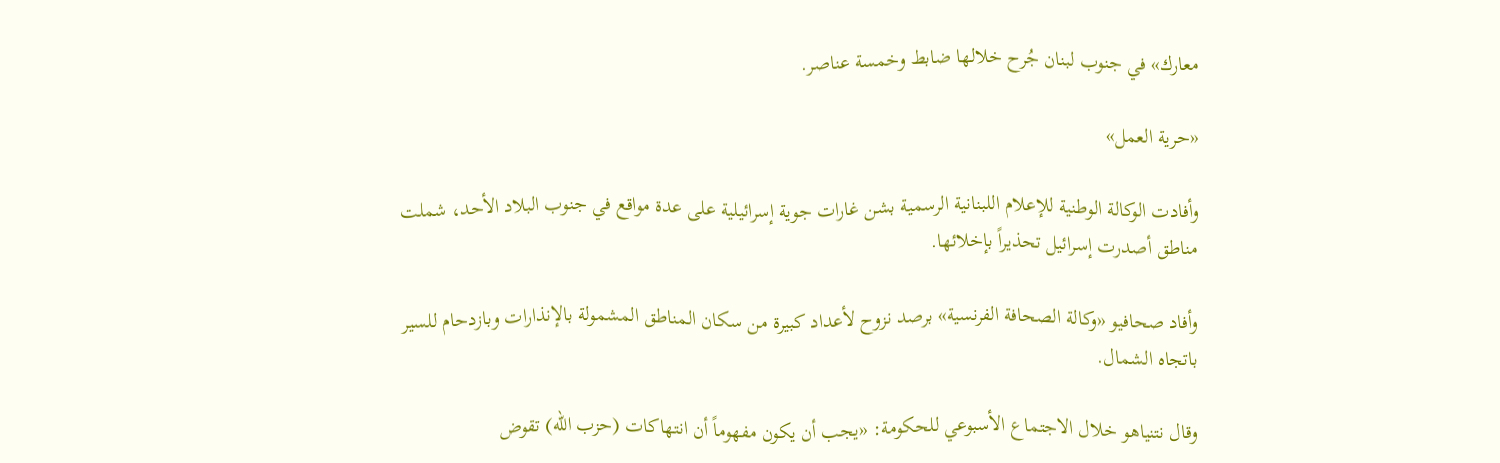معارك» في جنوب لبنان جُرح خلالها ضابط وخمسة عناصر.

«حرية العمل»

وأفادت الوكالة الوطنية للإعلام اللبنانية الرسمية بشن غارات جوية إسرائيلية على عدة مواقع في جنوب البلاد الأحد، شملت مناطق أصدرت إسرائيل تحذيراً بإخلائها.

وأفاد صحافيو «وكالة الصحافة الفرنسية» برصد نزوح لأعداد كبيرة من سكان المناطق المشمولة بالإنذارات وبازدحام للسير باتجاه الشمال.

وقال نتنياهو خلال الاجتماع الأسبوعي للحكومة: «يجب أن يكون مفهوماً أن انتهاكات (حزب الله) تقوض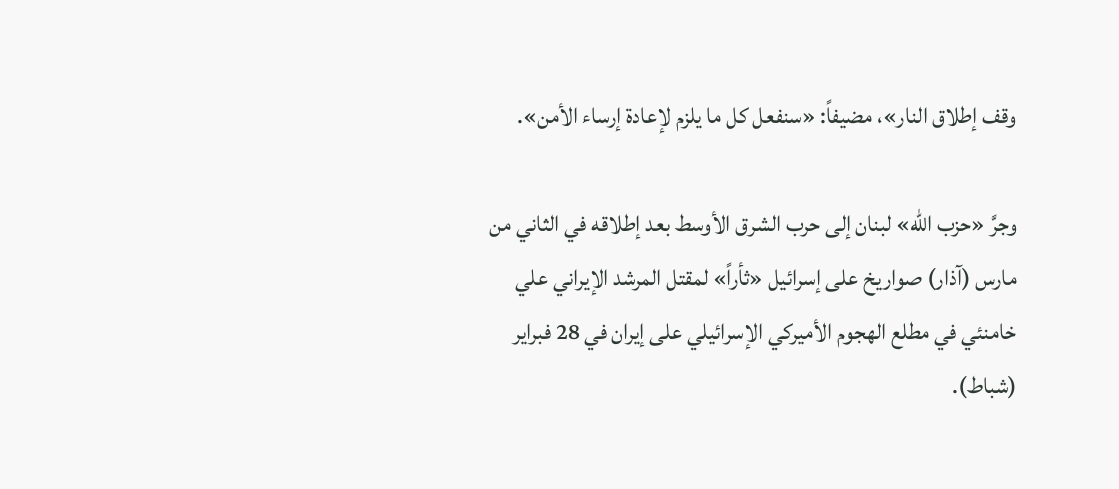وقف إطلاق النار»، مضيفاً: «سنفعل كل ما يلزم لإعادة إرساء الأمن».

وجرَّ «حزب الله» لبنان إلى حرب الشرق الأوسط بعد إطلاقه في الثاني من مارس (آذار) صواريخ على إسرائيل «ثأراً» لمقتل المرشد الإيراني علي خامنئي في مطلع الهجوم الأميركي الإسرائيلي على إيران في 28 فبراير (شباط).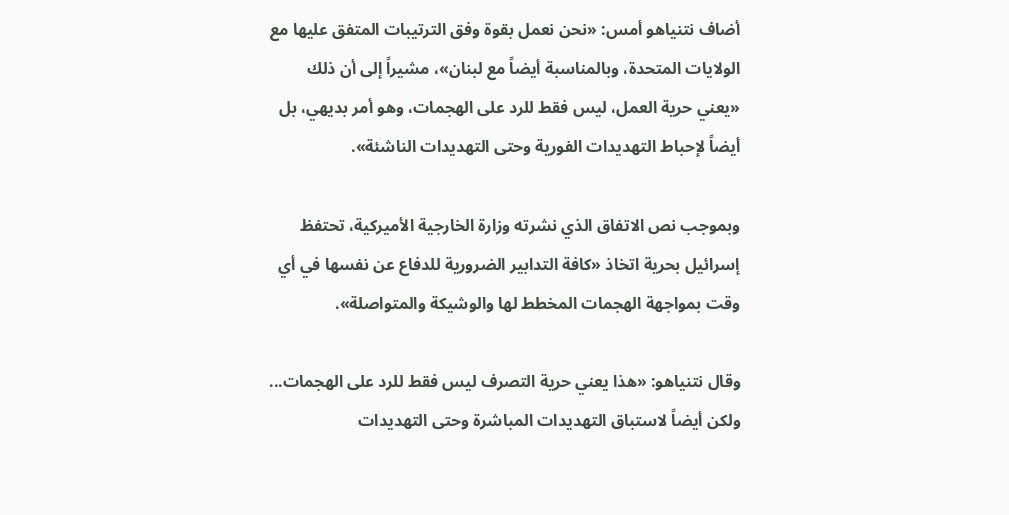أضاف نتنياهو أمس: «نحن نعمل بقوة وفق الترتيبات المتفق عليها مع الولايات المتحدة، وبالمناسبة أيضاً مع لبنان»، مشيراً إلى أن ذلك «يعني حرية العمل، ليس فقط للرد على الهجمات، وهو أمر بديهي، بل أيضاً لإحباط التهديدات الفورية وحتى التهديدات الناشئة».

وبموجب نص الاتفاق الذي نشرته وزارة الخارجية الأميركية، تحتفظ إسرائيل بحرية اتخاذ «كافة التدابير الضرورية للدفاع عن نفسها في أي وقت بمواجهة الهجمات المخطط لها والوشيكة والمتواصلة».

وقال نتنياهو: «هذا يعني حرية التصرف ليس فقط للرد على الهجمات... ولكن أيضاً لاستباق التهديدات المباشرة وحتى التهديدات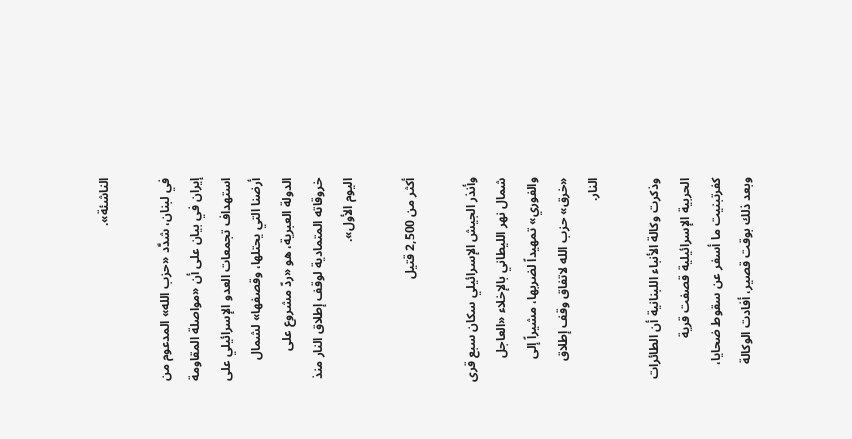الناشئة».

في لبنان، شدَّد «حزب الله» المدعوم من إيران في بيان على أن «مواصلة المقاومة استهداف تجمعات العدو الإسرائيلي على أرضنا التي يحتلها، وقصفها» لشمال الدولة العبرية، هو «ردّ مشروع على خروقاته المتمادية لوقف إطلاق النار منذ اليوم الأول».

أكثر من 2,500 قتيل

وأنذر الجيش الإسرائيلي سكان سبع قرى شمال نهر الليطاني بالإخلاء «العاجل والفوري» تمهيداً لضربها، مشيراً إلى «خرق» حزب الله لاتفاق وقف إطلاق النار.

وذكرت وكالة الأنباء اللبنانية أن الطائرات الحربية الإسرائيلية قصفت قرية كفرتبنيت ما أسفر عن سقوط ضحايا، وبعد ذلك بوقت قصير، أفادت الوكالة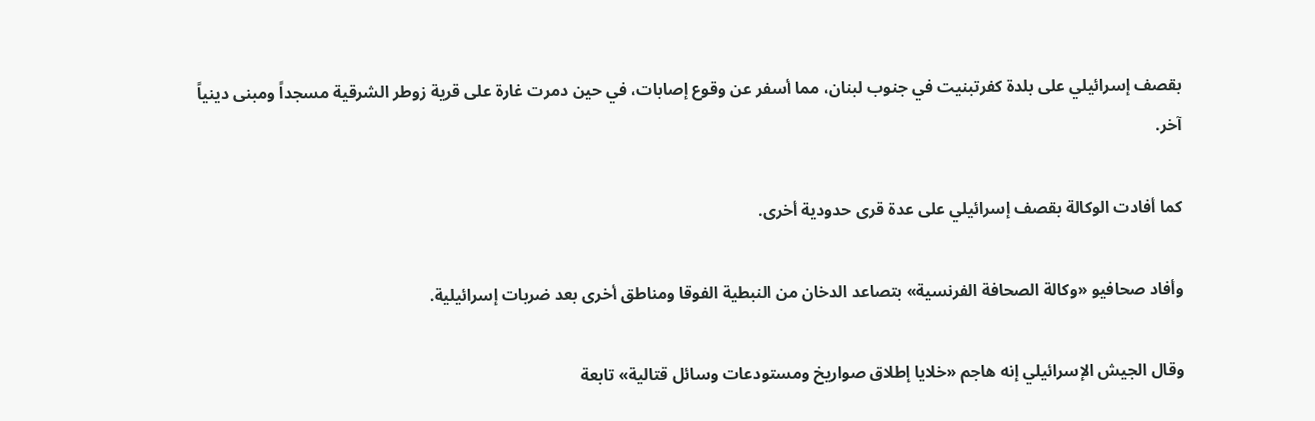بقصف إسرائيلي على بلدة كفرتبنيت في جنوب لبنان، مما أسفر عن وقوع إصابات، في حين دمرت غارة على قرية زوطر الشرقية مسجداً ومبنى دينياً آخر.

كما أفادت الوكالة بقصف إسرائيلي على عدة قرى حدودية أخرى.

وأفاد صحافيو «وكالة الصحافة الفرنسية» بتصاعد الدخان من النبطية الفوقا ومناطق أخرى بعد ضربات إسرائيلية.

وقال الجيش الإسرائيلي إنه هاجم «خلايا إطلاق صواريخ ومستودعات وسائل قتالية» تابعة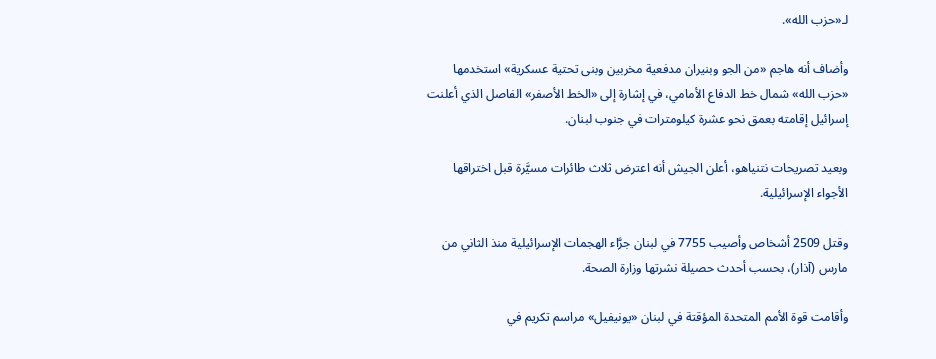لـ«حزب الله».

وأضاف أنه هاجم «من الجو وبنيران مدفعية مخربين وبنى تحتية عسكرية» استخدمها «حزب الله» شمال خط الدفاع الأمامي، في إشارة إلى «الخط الأصفر» الفاصل الذي أعلنت إسرائيل إقامته بعمق نحو عشرة كيلومترات في جنوب لبنان.

وبعيد تصريحات نتنياهو، أعلن الجيش أنه اعترض ثلاث طائرات مسيَّرة قبل اختراقها الأجواء الإسرائيلية.

وقتل 2509 أشخاص وأصيب 7755 في لبنان جرَّاء الهجمات الإسرائيلية منذ الثاني من مارس (آذار)، بحسب أحدث حصيلة نشرتها وزارة الصحة.

وأقامت قوة الأمم المتحدة المؤقتة في لبنان «يونيفيل» مراسم تكريم في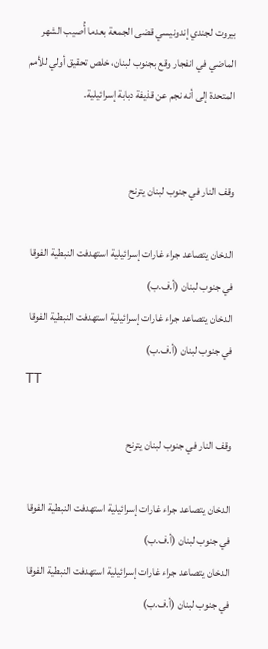بيروت لجندي إندونيسي قضى الجمعة بعدما أُصيب الشهر الماضي في انفجار وقع بجنوب لبنان، خلص تحقيق أولي للأمم المتحدة إلى أنه نجم عن قذيفة دبابة إسرائيلية.


وقف النار في جنوب لبنان يترنح

الدخان يتصاعد جراء غارات إسرائيلية استهدفت النبطية الفوقا في جنوب لبنان (أ.ف.ب)
الدخان يتصاعد جراء غارات إسرائيلية استهدفت النبطية الفوقا في جنوب لبنان (أ.ف.ب)
TT

وقف النار في جنوب لبنان يترنح

الدخان يتصاعد جراء غارات إسرائيلية استهدفت النبطية الفوقا في جنوب لبنان (أ.ف.ب)
الدخان يتصاعد جراء غارات إسرائيلية استهدفت النبطية الفوقا في جنوب لبنان (أ.ف.ب)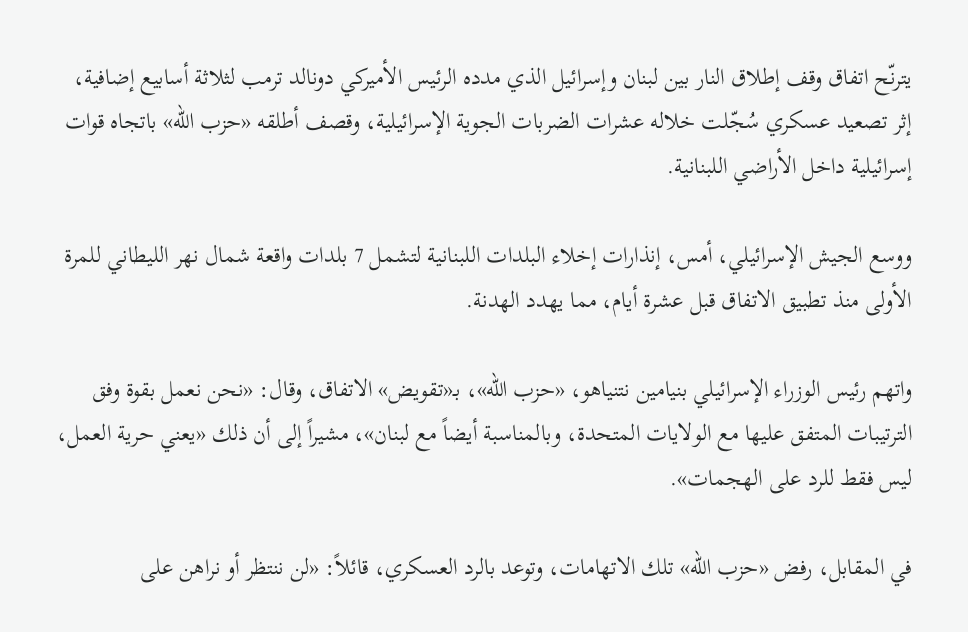يترنّح اتفاق وقف إطلاق النار بين لبنان وإسرائيل الذي مدده الرئيس الأميركي دونالد ترمب لثلاثة أسابيع إضافية، إثر تصعيد عسكري سُجّلت خلاله عشرات الضربات الجوية الإسرائيلية، وقصف أطلقه «حزب الله» باتجاه قوات إسرائيلية داخل الأراضي اللبنانية.

ووسع الجيش الإسرائيلي، أمس، إنذارات إخلاء البلدات اللبنانية لتشمل 7 بلدات واقعة شمال نهر الليطاني للمرة الأولى منذ تطبيق الاتفاق قبل عشرة أيام، مما يهدد الهدنة.

واتهم رئيس الوزراء الإسرائيلي بنيامين نتنياهو، «حزب الله»، بـ«تقويض» الاتفاق، وقال: «نحن نعمل بقوة وفق الترتيبات المتفق عليها مع الولايات المتحدة، وبالمناسبة أيضاً مع لبنان»، مشيراً إلى أن ذلك «يعني حرية العمل، ليس فقط للرد على الهجمات».

في المقابل، رفض «حزب الله» تلك الاتهامات، وتوعد بالرد العسكري، قائلاً: «لن ننتظر أو نراهن على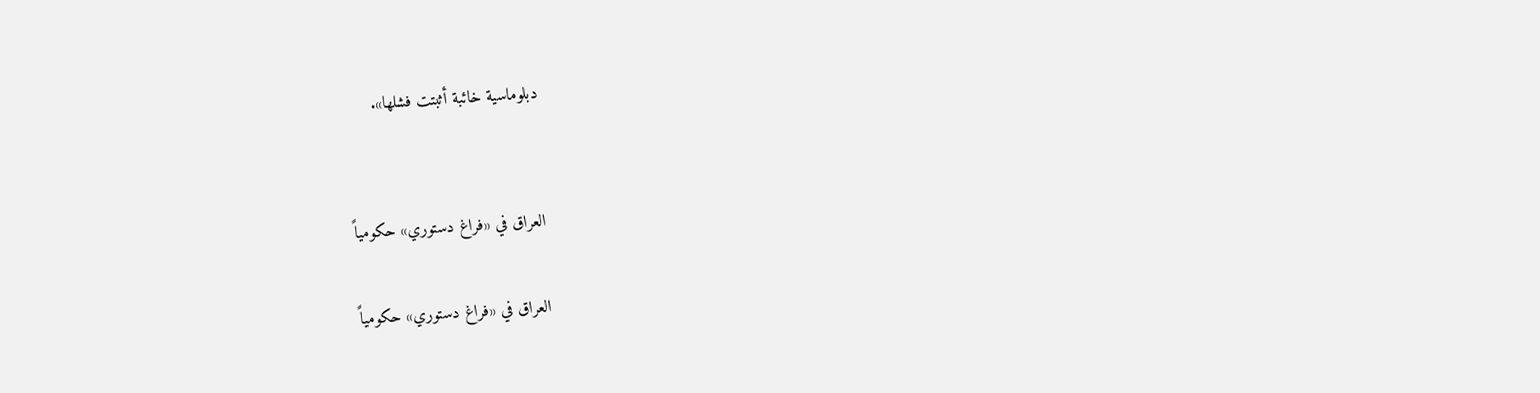دبلوماسية خائبة أثبتت فشلها».


العراق في «فراغ دستوري» حكومياً

العراق في «فراغ دستوري» حكومياً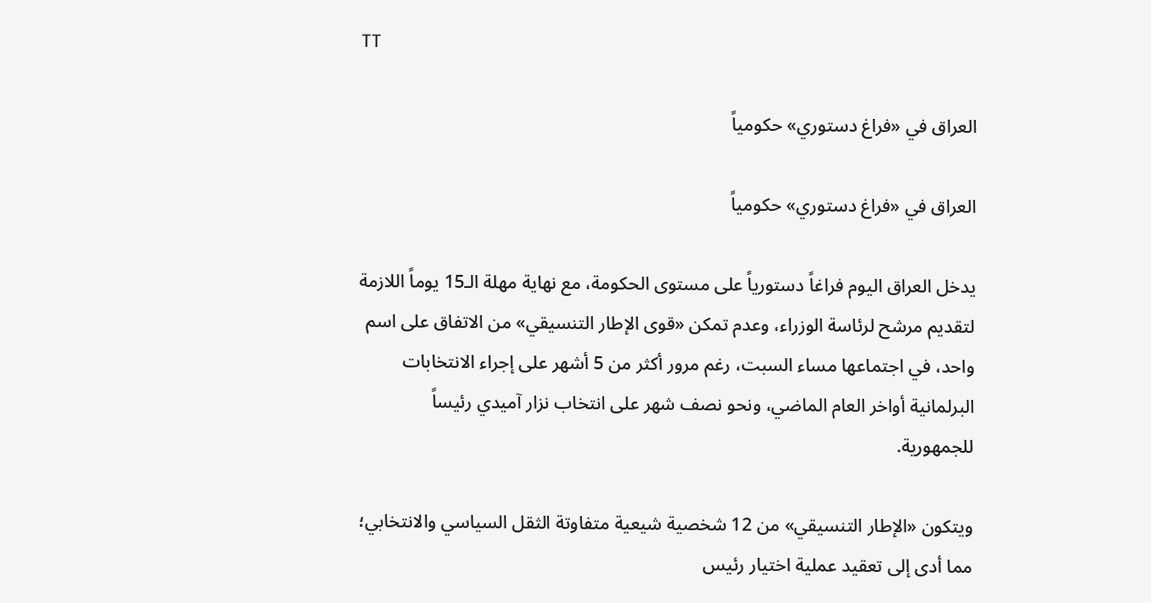TT

العراق في «فراغ دستوري» حكومياً

العراق في «فراغ دستوري» حكومياً

يدخل العراق اليوم فراغاً دستورياً على مستوى الحكومة، مع نهاية مهلة الـ15 يوماً اللازمة لتقديم مرشح لرئاسة الوزراء، وعدم تمكن «قوى الإطار التنسيقي» من الاتفاق على اسم واحد، في اجتماعها مساء السبت، رغم مرور أكثر من 5 أشهر على إجراء الانتخابات البرلمانية أواخر العام الماضي، ونحو نصف شهر على انتخاب نزار آميدي رئيساً للجمهورية.

ويتكون «الإطار التنسيقي» من 12 شخصية شيعية متفاوتة الثقل السياسي والانتخابي؛ مما أدى إلى تعقيد عملية اختيار رئيس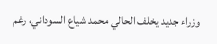وزراء جديد يخلف الحالي محمد شياع السوداني، رغم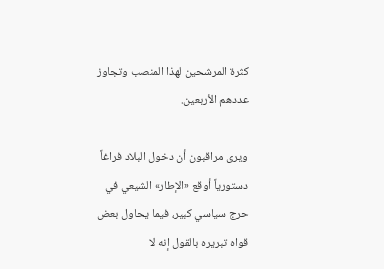كثرة المرشحين لهذا المنصب وتجاوز عددهم الأربعين.

ويرى مراقبون أن دخول البلاد فراغاً دستورياً أوقع «الإطار» الشيعي في حرج سياسي كبير، فيما يحاول بعض قواه تبريره بالقول إنه لا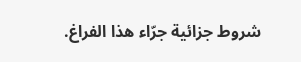شروط جزائية جرّاء هذا الفراغ.